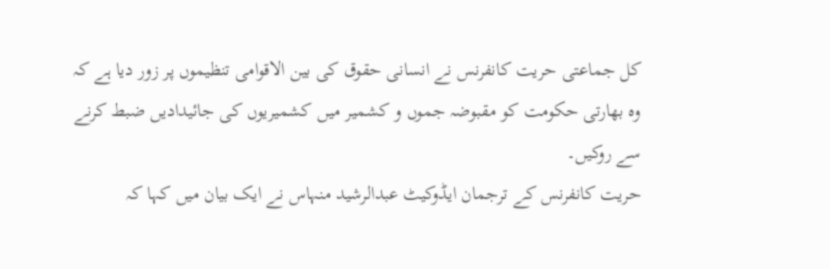کل جماعتی حریت کانفرنس نے انسانی حقوق کی بین الاقوامی تنظیموں پر زور دیا ہے کہ وہ بھارتی حکومت کو مقبوضہ جموں و کشمیر میں کشمیریوں کی جائیدادیں ضبط کرنے سے روکیں۔
حریت کانفرنس کے ترجمان ایڈوکیٹ عبدالرشید منہاس نے ایک بیان میں کہا کہ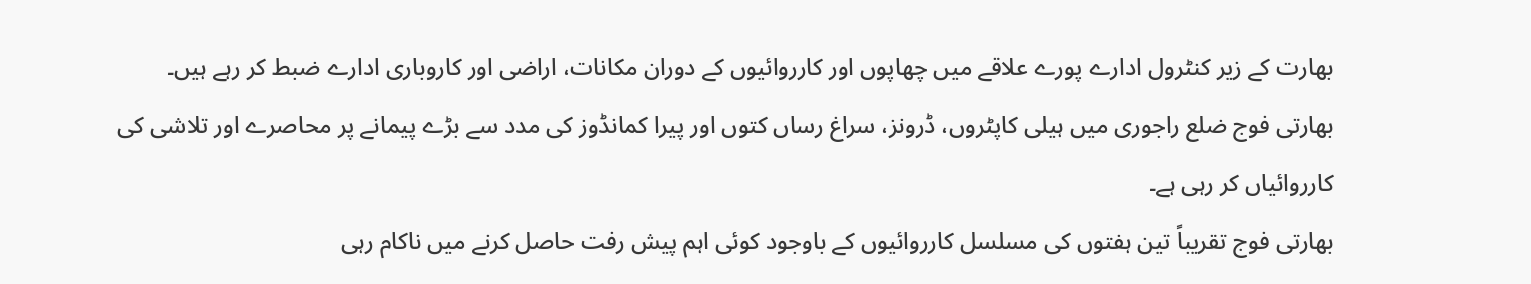بھارت کے زیر کنٹرول ادارے پورے علاقے میں چھاپوں اور کارروائیوں کے دوران مکانات، اراضی اور کاروباری ادارے ضبط کر رہے ہیں۔
بھارتی فوج ضلع راجوری میں ہیلی کاپٹروں، ڈرونز، سراغ رساں کتوں اور پیرا کمانڈوز کی مدد سے بڑے پیمانے پر محاصرے اور تلاشی کی کارروائیاں کر رہی ہے۔
بھارتی فوج تقریباً تین ہفتوں کی مسلسل کارروائیوں کے باوجود کوئی اہم پیش رفت حاصل کرنے میں ناکام رہی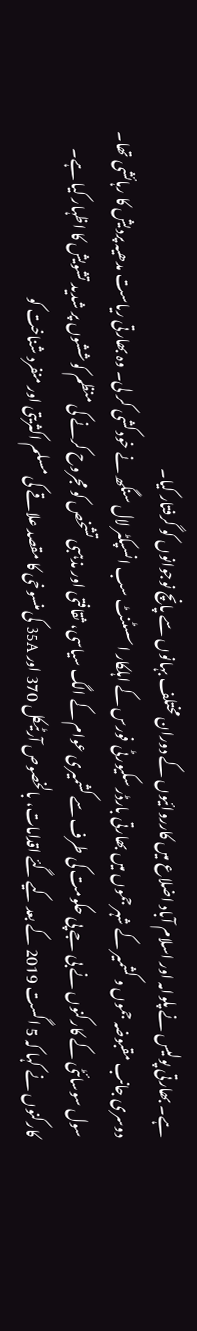ہے۔ بھارتی پولیس نے پلوامہ اور اسلام آباد اضلاع میں کارروائیوں کے دوران مختلف بہانوں سے پانچ نوجوانوں کو گرفتار کیا۔
دوسری جانب مقبوضہ جموں و کشمیر کے شہر جموں میں بھارتی بارڈر سکیورٹی فورس کے اہلکار اسسٹنٹ سب انسپکٹر لال سنگھ نے خودکشی کر لی۔ وہ بھارتی ریاست مدھیہ پردیش کا رہائشی تھا۔
سول سوسائٹی کے کارکنوں نے بی جے پی حکومت کی طرف سے کشمیری عوام کے الگ سیاسی، ثقافتی اور مذہبی تشخص کو مجروح کرنے کی منظم کوششوں پر شدید تشویش کا اظہار کیا ہے۔
کارکنوں نے کہا کہ 5 اگست 2019 کے بعد کیے گئے اقدامات، بالخصوص آرٹیکل 370 اور 35A کی منسوخی کا مقصد علاقے کی مسلم اکثریتی اور منفرد شناخت کو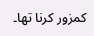کمزور کرنا تھا۔